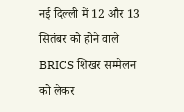नई दिल्ली में 12 और 13 सितंबर को होने वाले BRICS शिखर सम्मेलन को लेकर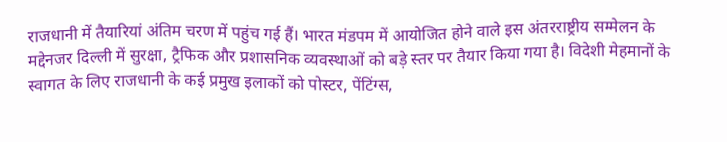राजधानी में तैयारियां अंतिम चरण में पहुंच गई हैं। भारत मंडपम में आयोजित होने वाले इस अंतरराष्ट्रीय सम्मेलन के मद्देनजर दिल्ली में सुरक्षा, ट्रैफिक और प्रशासनिक व्यवस्थाओं को बड़े स्तर पर तैयार किया गया है। विदेशी मेहमानों के स्वागत के लिए राजधानी के कई प्रमुख इलाकों को पोस्टर, पेंटिंग्स,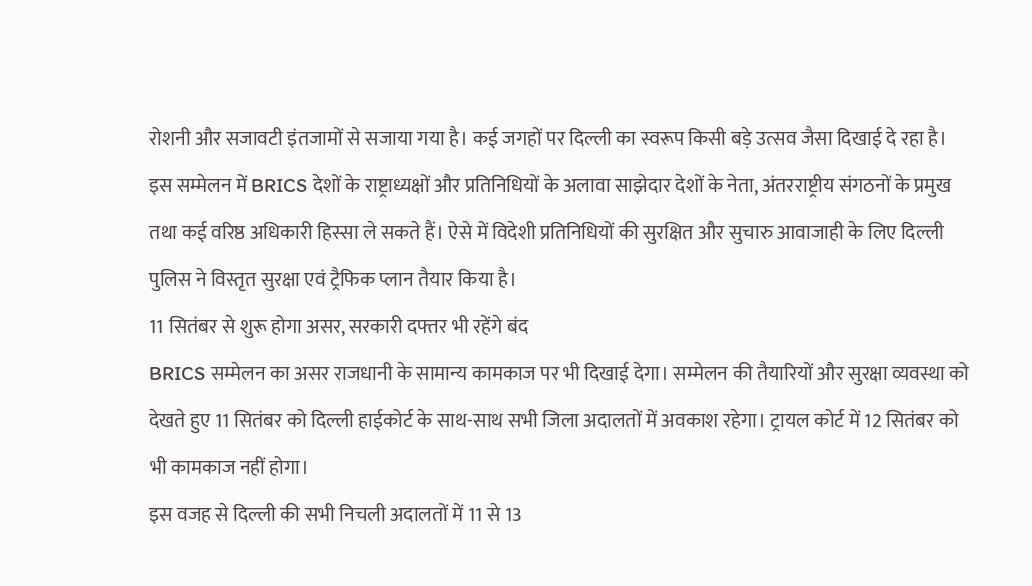रोशनी और सजावटी इंतजामों से सजाया गया है। कई जगहों पर दिल्ली का स्वरूप किसी बड़े उत्सव जैसा दिखाई दे रहा है।
इस सम्मेलन में BRICS देशों के राष्ट्राध्यक्षों और प्रतिनिधियों के अलावा साझेदार देशों के नेता, अंतरराष्ट्रीय संगठनों के प्रमुख तथा कई वरिष्ठ अधिकारी हिस्सा ले सकते हैं। ऐसे में विदेशी प्रतिनिधियों की सुरक्षित और सुचारु आवाजाही के लिए दिल्ली पुलिस ने विस्तृत सुरक्षा एवं ट्रैफिक प्लान तैयार किया है।
11 सितंबर से शुरू होगा असर, सरकारी दफ्तर भी रहेंगे बंद
BRICS सम्मेलन का असर राजधानी के सामान्य कामकाज पर भी दिखाई देगा। सम्मेलन की तैयारियों और सुरक्षा व्यवस्था को देखते हुए 11 सितंबर को दिल्ली हाईकोर्ट के साथ-साथ सभी जिला अदालतों में अवकाश रहेगा। ट्रायल कोर्ट में 12 सितंबर को भी कामकाज नहीं होगा।
इस वजह से दिल्ली की सभी निचली अदालतों में 11 से 13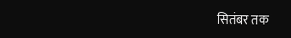सितंबर तक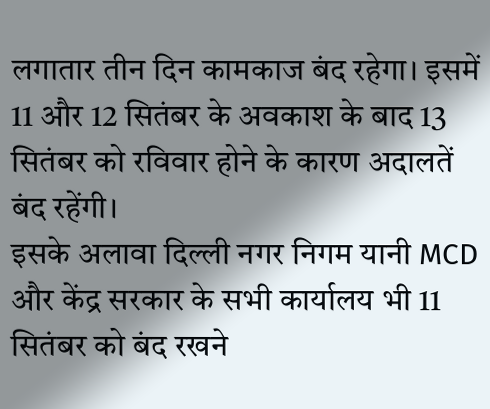लगातार तीन दिन कामकाज बंद रहेगा। इसमें 11 और 12 सितंबर के अवकाश के बाद 13 सितंबर को रविवार होने के कारण अदालतें बंद रहेंगी।
इसके अलावा दिल्ली नगर निगम यानी MCD और केंद्र सरकार के सभी कार्यालय भी 11 सितंबर को बंद रखने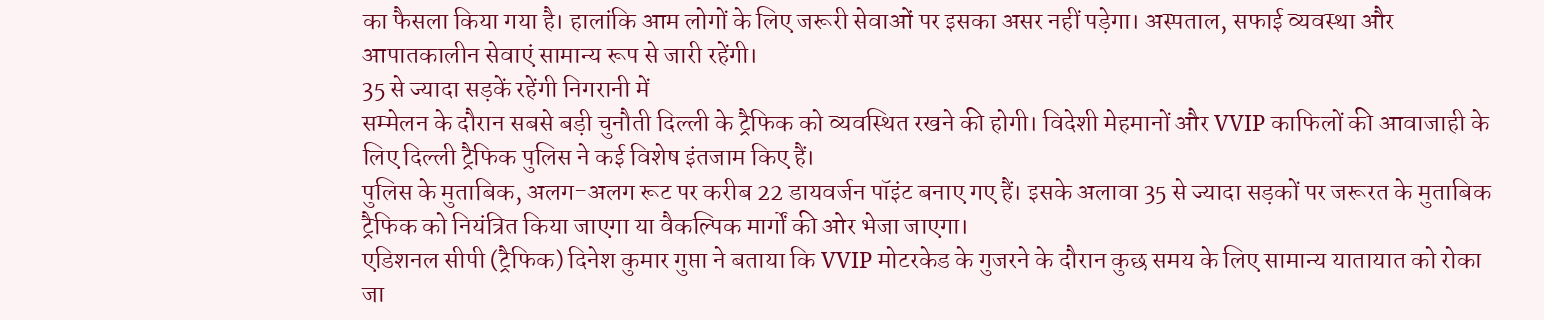का फैसला किया गया है। हालांकि आम लोगों के लिए जरूरी सेवाओं पर इसका असर नहीं पड़ेगा। अस्पताल, सफाई व्यवस्था और आपातकालीन सेवाएं सामान्य रूप से जारी रहेंगी।
35 से ज्यादा सड़कें रहेंगी निगरानी में
सम्मेलन के दौरान सबसे बड़ी चुनौती दिल्ली के ट्रैफिक को व्यवस्थित रखने की होगी। विदेशी मेहमानों और VVIP काफिलों की आवाजाही के लिए दिल्ली ट्रैफिक पुलिस ने कई विशेष इंतजाम किए हैं।
पुलिस के मुताबिक, अलग-अलग रूट पर करीब 22 डायवर्जन पॉइंट बनाए गए हैं। इसके अलावा 35 से ज्यादा सड़कों पर जरूरत के मुताबिक ट्रैफिक को नियंत्रित किया जाएगा या वैकल्पिक मार्गों की ओर भेजा जाएगा।
एडिशनल सीपी (ट्रैफिक) दिनेश कुमार गुप्ता ने बताया कि VVIP मोटरकेड के गुजरने के दौरान कुछ समय के लिए सामान्य यातायात को रोका जा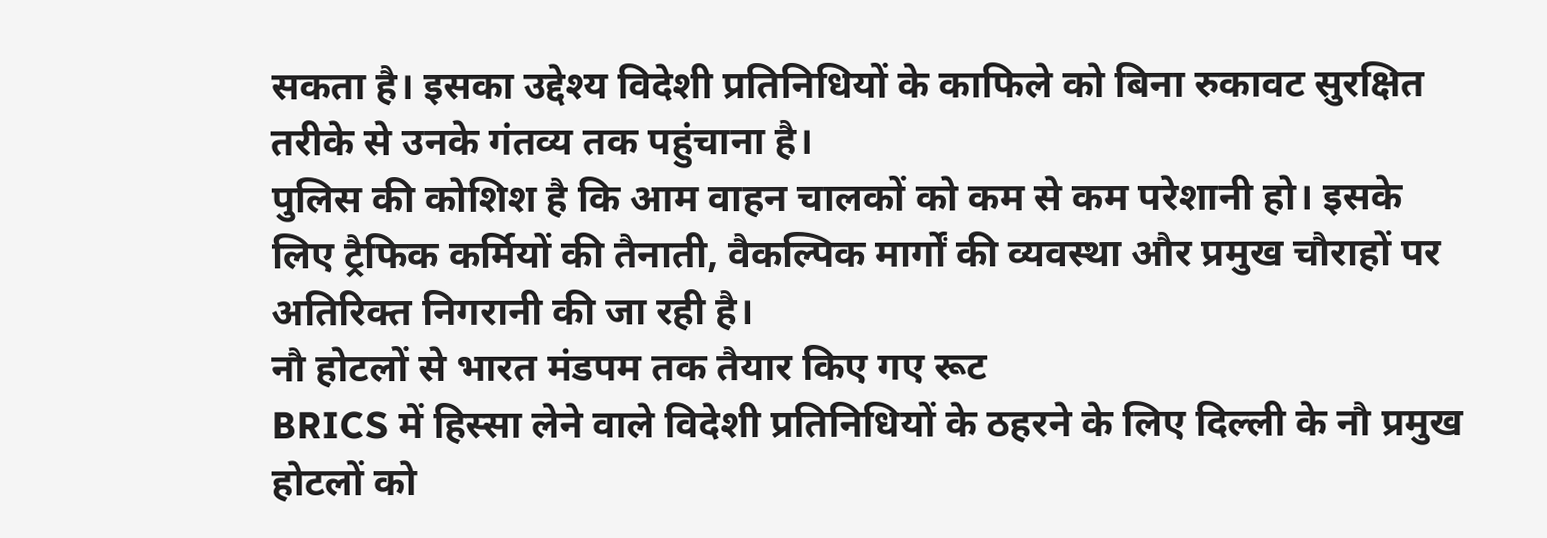सकता है। इसका उद्देश्य विदेशी प्रतिनिधियों के काफिले को बिना रुकावट सुरक्षित तरीके से उनके गंतव्य तक पहुंचाना है।
पुलिस की कोशिश है कि आम वाहन चालकों को कम से कम परेशानी हो। इसके लिए ट्रैफिक कर्मियों की तैनाती, वैकल्पिक मार्गों की व्यवस्था और प्रमुख चौराहों पर अतिरिक्त निगरानी की जा रही है।
नौ होटलों से भारत मंडपम तक तैयार किए गए रूट
BRICS में हिस्सा लेने वाले विदेशी प्रतिनिधियों के ठहरने के लिए दिल्ली के नौ प्रमुख होटलों को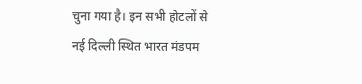चुना गया है। इन सभी होटलों से नई दिल्ली स्थित भारत मंडपम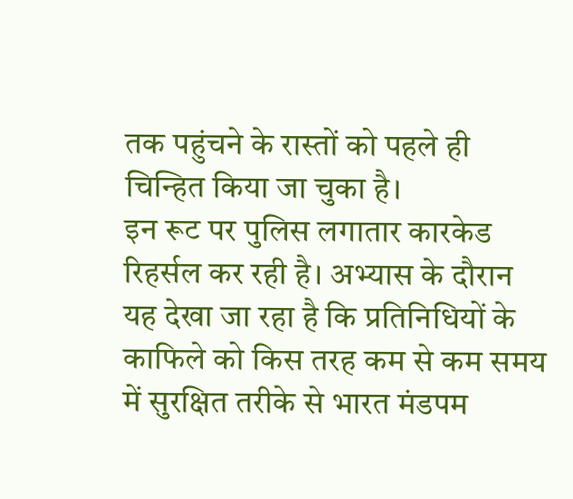तक पहुंचने के रास्तों को पहले ही चिन्हित किया जा चुका है।
इन रूट पर पुलिस लगातार कारकेड रिहर्सल कर रही है। अभ्यास के दौरान यह देखा जा रहा है कि प्रतिनिधियों के काफिले को किस तरह कम से कम समय में सुरक्षित तरीके से भारत मंडपम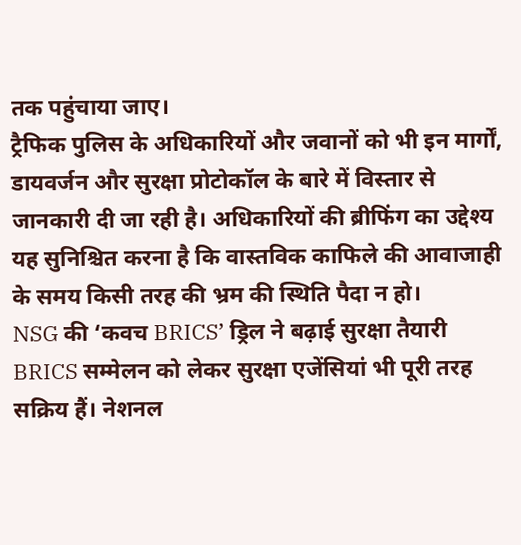तक पहुंचाया जाए।
ट्रैफिक पुलिस के अधिकारियों और जवानों को भी इन मार्गों, डायवर्जन और सुरक्षा प्रोटोकॉल के बारे में विस्तार से जानकारी दी जा रही है। अधिकारियों की ब्रीफिंग का उद्देश्य यह सुनिश्चित करना है कि वास्तविक काफिले की आवाजाही के समय किसी तरह की भ्रम की स्थिति पैदा न हो।
NSG की ‘कवच BRICS’ ड्रिल ने बढ़ाई सुरक्षा तैयारी
BRICS सम्मेलन को लेकर सुरक्षा एजेंसियां भी पूरी तरह सक्रिय हैं। नेशनल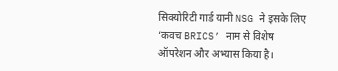सिक्योरिटी गार्ड यानी NSG ने इसके लिए ‘कवच BRICS’ नाम से विशेष ऑपरेशन और अभ्यास किया है।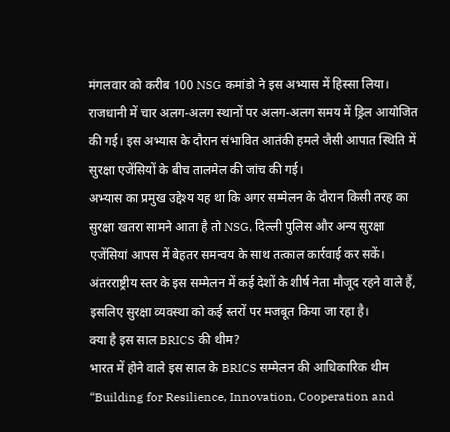मंगलवार को करीब 100 NSG कमांडो ने इस अभ्यास में हिस्सा लिया। राजधानी में चार अलग-अलग स्थानों पर अलग-अलग समय में ड्रिल आयोजित की गई। इस अभ्यास के दौरान संभावित आतंकी हमले जैसी आपात स्थिति में सुरक्षा एजेंसियों के बीच तालमेल की जांच की गई।
अभ्यास का प्रमुख उद्देश्य यह था कि अगर सम्मेलन के दौरान किसी तरह का सुरक्षा खतरा सामने आता है तो NSG, दिल्ली पुलिस और अन्य सुरक्षा एजेंसियां आपस में बेहतर समन्वय के साथ तत्काल कार्रवाई कर सकें।
अंतरराष्ट्रीय स्तर के इस सम्मेलन में कई देशों के शीर्ष नेता मौजूद रहने वाले हैं, इसलिए सुरक्षा व्यवस्था को कई स्तरों पर मजबूत किया जा रहा है।
क्या है इस साल BRICS की थीम?
भारत में होने वाले इस साल के BRICS सम्मेलन की आधिकारिक थीम “Building for Resilience, Innovation, Cooperation and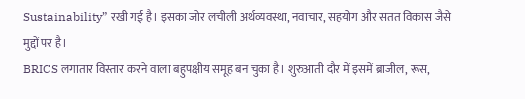Sustainability” रखी गई है। इसका जोर लचीली अर्थव्यवस्था, नवाचार, सहयोग और सतत विकास जैसे मुद्दों पर है।
BRICS लगातार विस्तार करने वाला बहुपक्षीय समूह बन चुका है। शुरुआती दौर में इसमें ब्राजील, रूस,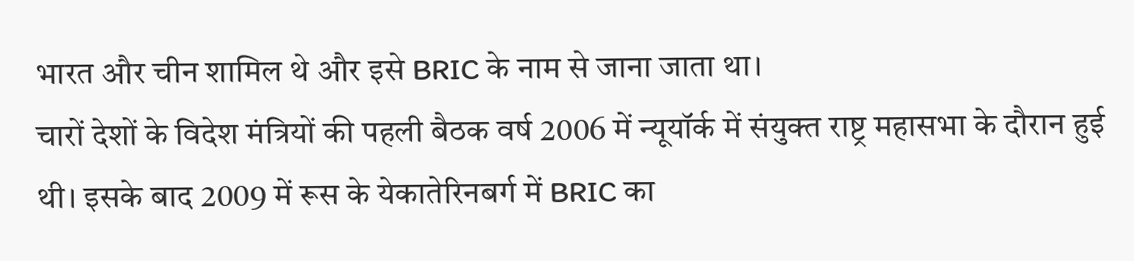भारत और चीन शामिल थे और इसे BRIC के नाम से जाना जाता था।
चारों देशों के विदेश मंत्रियों की पहली बैठक वर्ष 2006 में न्यूयॉर्क में संयुक्त राष्ट्र महासभा के दौरान हुई थी। इसके बाद 2009 में रूस के येकातेरिनबर्ग में BRIC का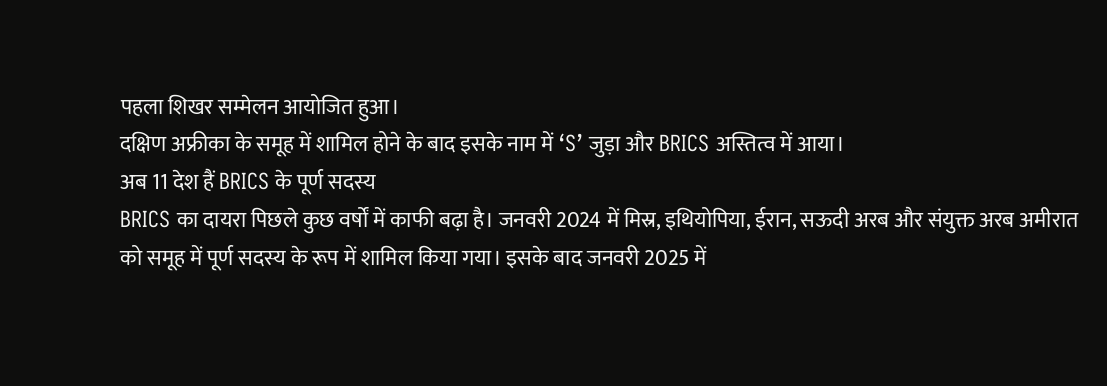पहला शिखर सम्मेलन आयोजित हुआ।
दक्षिण अफ्रीका के समूह में शामिल होने के बाद इसके नाम में ‘S’ जुड़ा और BRICS अस्तित्व में आया।
अब 11 देश हैं BRICS के पूर्ण सदस्य
BRICS का दायरा पिछले कुछ वर्षों में काफी बढ़ा है। जनवरी 2024 में मिस्र, इथियोपिया, ईरान, सऊदी अरब और संयुक्त अरब अमीरात को समूह में पूर्ण सदस्य के रूप में शामिल किया गया। इसके बाद जनवरी 2025 में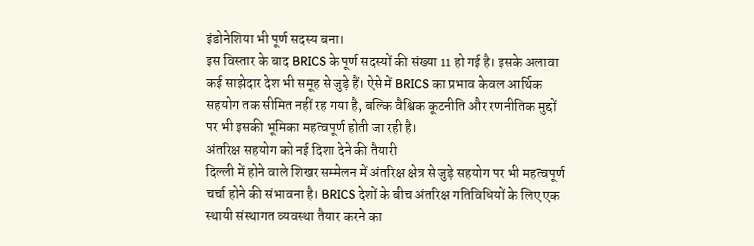इंडोनेशिया भी पूर्ण सदस्य बना।
इस विस्तार के बाद BRICS के पूर्ण सदस्यों की संख्या 11 हो गई है। इसके अलावा कई साझेदार देश भी समूह से जुड़े हैं। ऐसे में BRICS का प्रभाव केवल आर्थिक सहयोग तक सीमित नहीं रह गया है, बल्कि वैश्विक कूटनीति और रणनीतिक मुद्दों पर भी इसकी भूमिका महत्वपूर्ण होती जा रही है।
अंतरिक्ष सहयोग को नई दिशा देने की तैयारी
दिल्ली में होने वाले शिखर सम्मेलन में अंतरिक्ष क्षेत्र से जुड़े सहयोग पर भी महत्वपूर्ण चर्चा होने की संभावना है। BRICS देशों के बीच अंतरिक्ष गतिविधियों के लिए एक स्थायी संस्थागत व्यवस्था तैयार करने का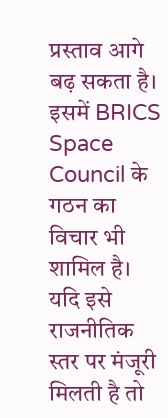प्रस्ताव आगे बढ़ सकता है।
इसमें BRICS Space Council के गठन का विचार भी शामिल है। यदि इसे राजनीतिक स्तर पर मंजूरी मिलती है तो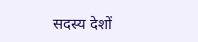सदस्य देशों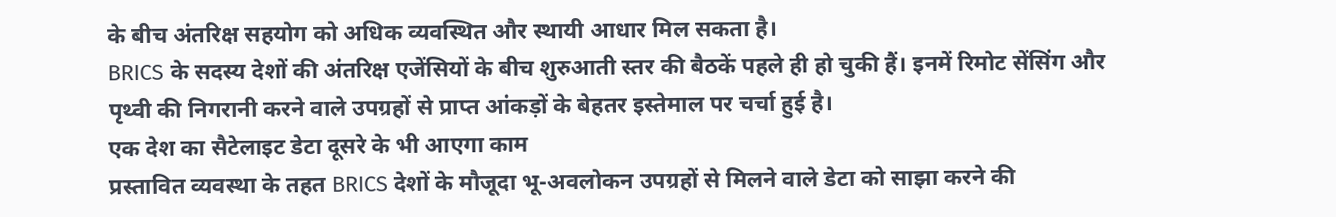के बीच अंतरिक्ष सहयोग को अधिक व्यवस्थित और स्थायी आधार मिल सकता है।
BRICS के सदस्य देशों की अंतरिक्ष एजेंसियों के बीच शुरुआती स्तर की बैठकें पहले ही हो चुकी हैं। इनमें रिमोट सेंसिंग और पृथ्वी की निगरानी करने वाले उपग्रहों से प्राप्त आंकड़ों के बेहतर इस्तेमाल पर चर्चा हुई है।
एक देश का सैटेलाइट डेटा दूसरे के भी आएगा काम
प्रस्तावित व्यवस्था के तहत BRICS देशों के मौजूदा भू-अवलोकन उपग्रहों से मिलने वाले डेटा को साझा करने की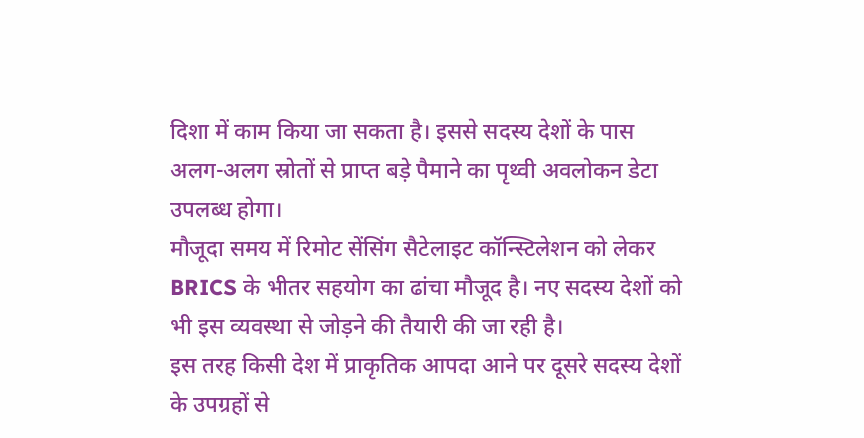दिशा में काम किया जा सकता है। इससे सदस्य देशों के पास अलग-अलग स्रोतों से प्राप्त बड़े पैमाने का पृथ्वी अवलोकन डेटा उपलब्ध होगा।
मौजूदा समय में रिमोट सेंसिंग सैटेलाइट कॉन्स्टिलेशन को लेकर BRICS के भीतर सहयोग का ढांचा मौजूद है। नए सदस्य देशों को भी इस व्यवस्था से जोड़ने की तैयारी की जा रही है।
इस तरह किसी देश में प्राकृतिक आपदा आने पर दूसरे सदस्य देशों के उपग्रहों से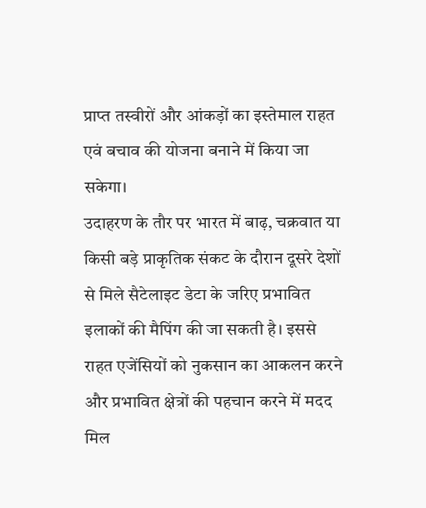प्राप्त तस्वीरों और आंकड़ों का इस्तेमाल राहत एवं बचाव की योजना बनाने में किया जा सकेगा।
उदाहरण के तौर पर भारत में बाढ़, चक्रवात या किसी बड़े प्राकृतिक संकट के दौरान दूसरे देशों से मिले सैटेलाइट डेटा के जरिए प्रभावित इलाकों की मैपिंग की जा सकती है। इससे राहत एजेंसियों को नुकसान का आकलन करने और प्रभावित क्षेत्रों की पहचान करने में मदद मिल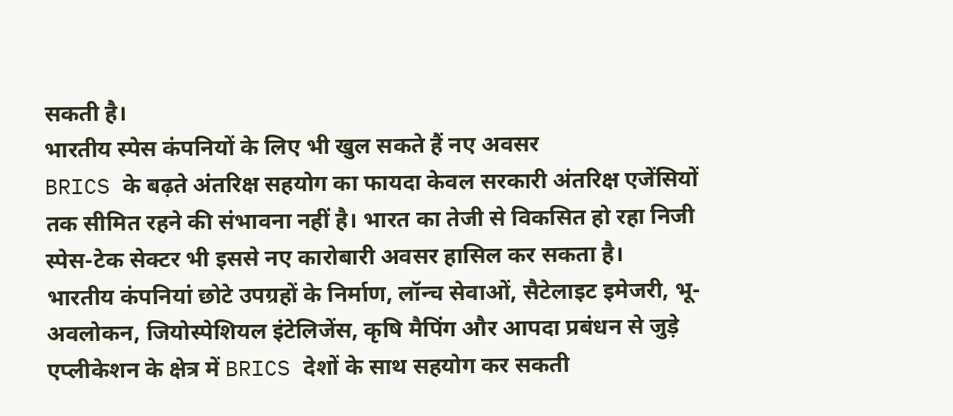सकती है।
भारतीय स्पेस कंपनियों के लिए भी खुल सकते हैं नए अवसर
BRICS के बढ़ते अंतरिक्ष सहयोग का फायदा केवल सरकारी अंतरिक्ष एजेंसियों तक सीमित रहने की संभावना नहीं है। भारत का तेजी से विकसित हो रहा निजी स्पेस-टेक सेक्टर भी इससे नए कारोबारी अवसर हासिल कर सकता है।
भारतीय कंपनियां छोटे उपग्रहों के निर्माण, लॉन्च सेवाओं, सैटेलाइट इमेजरी, भू-अवलोकन, जियोस्पेशियल इंटेलिजेंस, कृषि मैपिंग और आपदा प्रबंधन से जुड़े एप्लीकेशन के क्षेत्र में BRICS देशों के साथ सहयोग कर सकती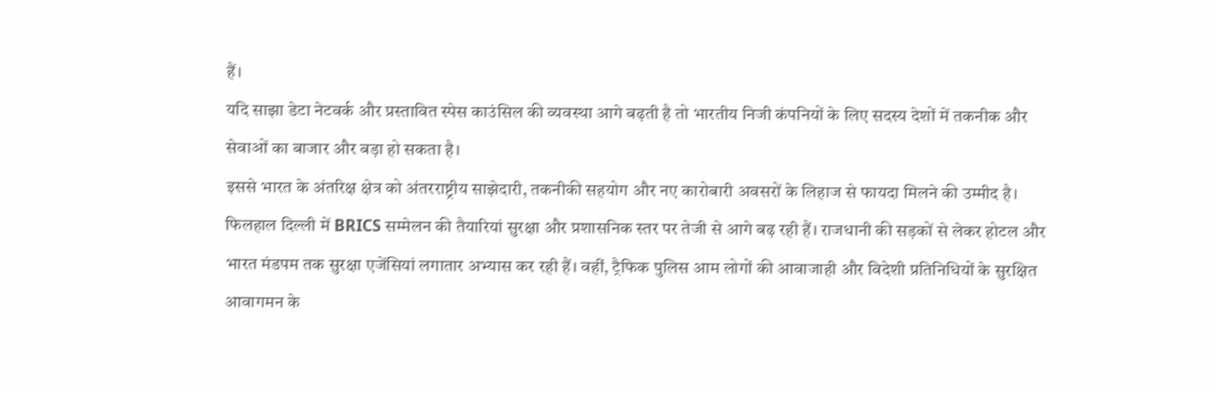हैं।
यदि साझा डेटा नेटवर्क और प्रस्तावित स्पेस काउंसिल की व्यवस्था आगे बढ़ती है तो भारतीय निजी कंपनियों के लिए सदस्य देशों में तकनीक और सेवाओं का बाजार और बड़ा हो सकता है।
इससे भारत के अंतरिक्ष क्षेत्र को अंतरराष्ट्रीय साझेदारी, तकनीकी सहयोग और नए कारोबारी अवसरों के लिहाज से फायदा मिलने की उम्मीद है।
फिलहाल दिल्ली में BRICS सम्मेलन की तैयारियां सुरक्षा और प्रशासनिक स्तर पर तेजी से आगे बढ़ रही हैं। राजधानी की सड़कों से लेकर होटल और भारत मंडपम तक सुरक्षा एजेंसियां लगातार अभ्यास कर रही हैं। वहीं, ट्रैफिक पुलिस आम लोगों की आवाजाही और विदेशी प्रतिनिधियों के सुरक्षित आवागमन के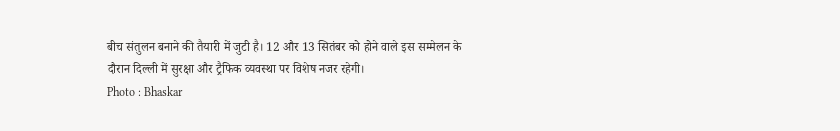बीच संतुलन बनाने की तैयारी में जुटी है। 12 और 13 सितंबर को होने वाले इस सम्मेलन के दौरान दिल्ली में सुरक्षा और ट्रैफिक व्यवस्था पर विशेष नजर रहेगी।
Photo : Bhaskar